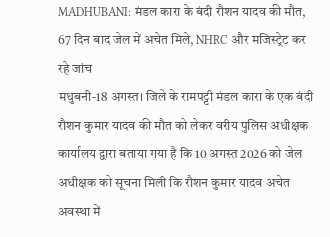MADHUBANI: मंडल कारा के बंदी रौशन यादव की मौत, 67 दिन बाद जेल में अचेत मिले, NHRC और मजिस्ट्रेट कर रहे जांच
मधुबनी-18 अगस्त। जिले के रामपट्टी मंडल कारा के एक बंदी रौशन कुमार यादव की मौत को लेकर वरीय पुलिस अधीक्षक कार्यालय द्वारा बताया गया है कि 10 अगस्त 2026 को जेल अधीक्षक को सूचना मिली कि रौशन कुमार यादव अचेत अवस्था में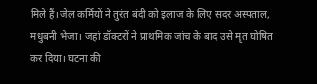मिले हैं।जेल कर्मियों ने तुरंत बंदी को इलाज के लिए सदर अस्पताल, मधुबनी भेजा। जहां डॉक्टरों ने प्राथमिक जांच के बाद उसे मृत घोषित कर दिया। घटना की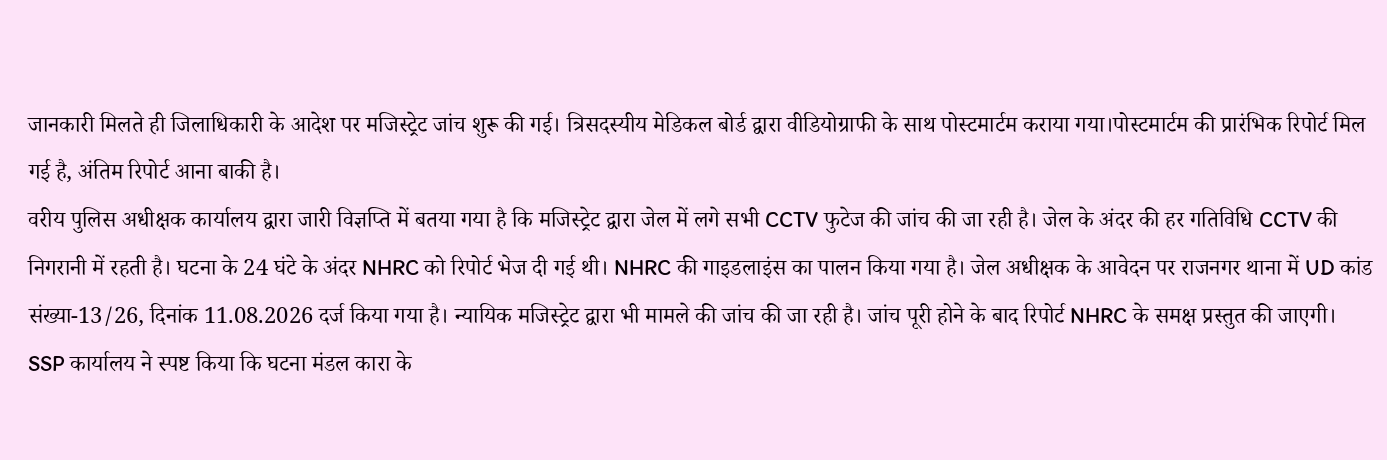जानकारी मिलते ही जिलाधिकारी के आदेश पर मजिस्ट्रेट जांच शुरू की गई। त्रिसदस्यीय मेडिकल बोर्ड द्वारा वीडियोग्राफी के साथ पोस्टमार्टम कराया गया।पोस्टमार्टम की प्रारंभिक रिपोर्ट मिल गई है, अंतिम रिपोर्ट आना बाकी है।
वरीय पुलिस अधीक्षक कार्यालय द्वारा जारी विज्ञप्ति में बतया गया है कि मजिस्ट्रेट द्वारा जेल में लगे सभी CCTV फुटेज की जांच की जा रही है। जेल के अंदर की हर गतिविधि CCTV की निगरानी में रहती है। घटना के 24 घंटे के अंदर NHRC को रिपोर्ट भेज दी गई थी। NHRC की गाइडलाइंस का पालन किया गया है। जेल अधीक्षक के आवेदन पर राजनगर थाना में UD कांड संख्या-13/26, दिनांक 11.08.2026 दर्ज किया गया है। न्यायिक मजिस्ट्रेट द्वारा भी मामले की जांच की जा रही है। जांच पूरी होने के बाद रिपोर्ट NHRC के समक्ष प्रस्तुत की जाएगी।
SSP कार्यालय ने स्पष्ट किया कि घटना मंडल कारा के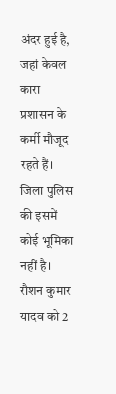अंदर हुई है, जहां केवल कारा प्रशासन के कर्मी मौजूद रहते हैं। जिला पुलिस की इसमें कोई भूमिका नहीं है।
रौशन कुमार यादव को 2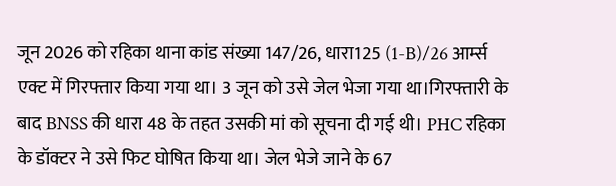जून 2026 को रहिका थाना कांड संख्या 147/26, धारा125 (1-B)/26 आर्म्स एक्ट में गिरफ्तार किया गया था। 3 जून को उसे जेल भेजा गया था।गिरफ्तारी के बाद BNSS की धारा 48 के तहत उसकी मां को सूचना दी गई थी। PHC रहिका के डॉक्टर ने उसे फिट घोषित किया था। जेल भेजे जाने के 67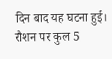दिन बाद यह घटना हुई। रौशन पर कुल 5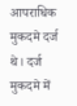आपराधिक मुकदमे दर्ज थे। दर्ज मुकदमे में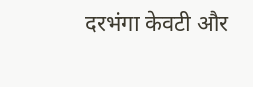दरभंगा केवटी और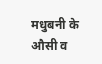मधुबनी के औसी व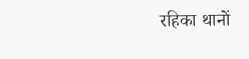रहिका थानों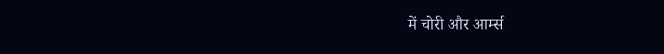में चोरी और आर्म्स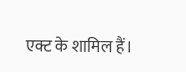एक्ट के शामिल हैं।